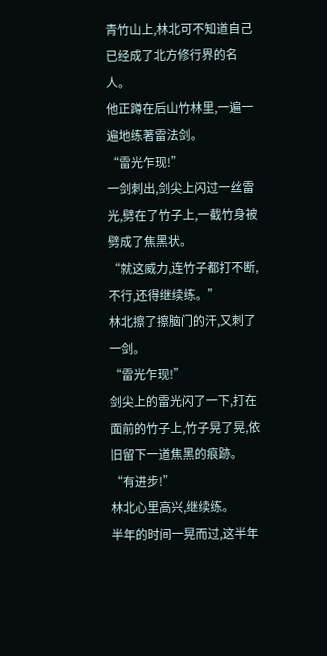青竹山上,林北可不知道自己已经成了北方修行界的名人。
他正蹲在后山竹林里,一遍一遍地练著雷法剑。
“雷光乍现!”
一剑刺出,剑尖上闪过一丝雷光,劈在了竹子上,一截竹身被劈成了焦黑状。
“就这威力,连竹子都打不断,不行,还得继续练。”
林北擦了擦脑门的汗,又刺了一剑。
“雷光乍现!”
剑尖上的雷光闪了一下,打在面前的竹子上,竹子晃了晃,依旧留下一道焦黑的痕跡。
“有进步!”
林北心里高兴,继续练。
半年的时间一晃而过,这半年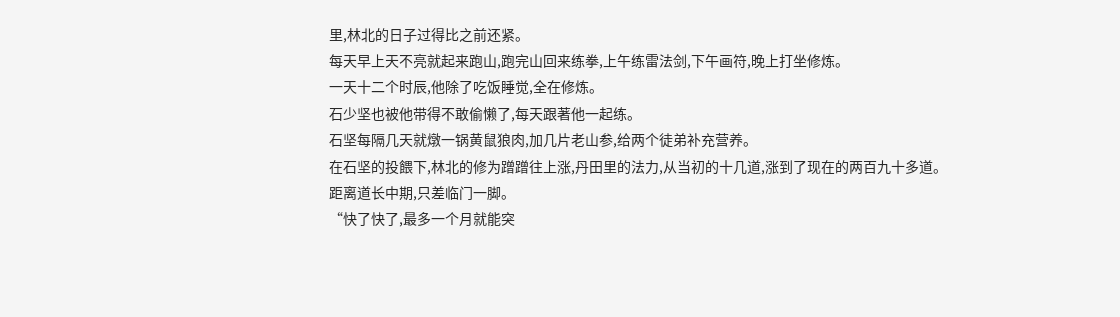里,林北的日子过得比之前还紧。
每天早上天不亮就起来跑山,跑完山回来练拳,上午练雷法剑,下午画符,晚上打坐修炼。
一天十二个时辰,他除了吃饭睡觉,全在修炼。
石少坚也被他带得不敢偷懒了,每天跟著他一起练。
石坚每隔几天就燉一锅黄鼠狼肉,加几片老山参,给两个徒弟补充营养。
在石坚的投餵下,林北的修为蹭蹭往上涨,丹田里的法力,从当初的十几道,涨到了现在的两百九十多道。
距离道长中期,只差临门一脚。
“快了快了,最多一个月就能突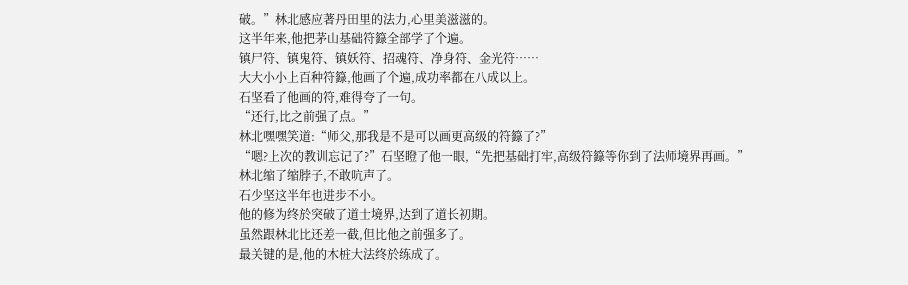破。”林北感应著丹田里的法力,心里美滋滋的。
这半年来,他把茅山基础符籙全部学了个遍。
镇尸符、镇鬼符、镇妖符、招魂符、净身符、金光符……
大大小小上百种符籙,他画了个遍,成功率都在八成以上。
石坚看了他画的符,难得夸了一句。
“还行,比之前强了点。”
林北嘿嘿笑道:“师父,那我是不是可以画更高级的符籙了?”
“嗯?上次的教训忘记了?”石坚瞪了他一眼,“先把基础打牢,高级符籙等你到了法师境界再画。”
林北缩了缩脖子,不敢吭声了。
石少坚这半年也进步不小。
他的修为终於突破了道士境界,达到了道长初期。
虽然跟林北比还差一截,但比他之前强多了。
最关键的是,他的木桩大法终於练成了。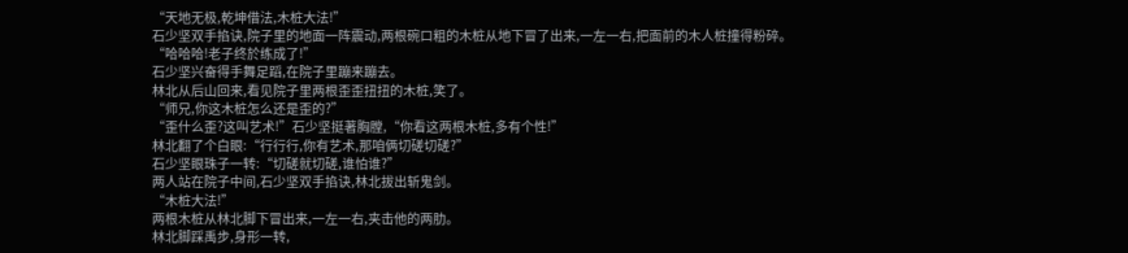“天地无极,乾坤借法,木桩大法!”
石少坚双手掐诀,院子里的地面一阵震动,两根碗口粗的木桩从地下冒了出来,一左一右,把面前的木人桩撞得粉碎。
“哈哈哈!老子终於练成了!”
石少坚兴奋得手舞足蹈,在院子里蹦来蹦去。
林北从后山回来,看见院子里两根歪歪扭扭的木桩,笑了。
“师兄,你这木桩怎么还是歪的?”
“歪什么歪?这叫艺术!”石少坚挺著胸膛,“你看这两根木桩,多有个性!”
林北翻了个白眼:“行行行,你有艺术,那咱俩切磋切磋?”
石少坚眼珠子一转:“切磋就切磋,谁怕谁?”
两人站在院子中间,石少坚双手掐诀,林北拔出斩鬼剑。
“木桩大法!”
两根木桩从林北脚下冒出来,一左一右,夹击他的两肋。
林北脚踩禹步,身形一转,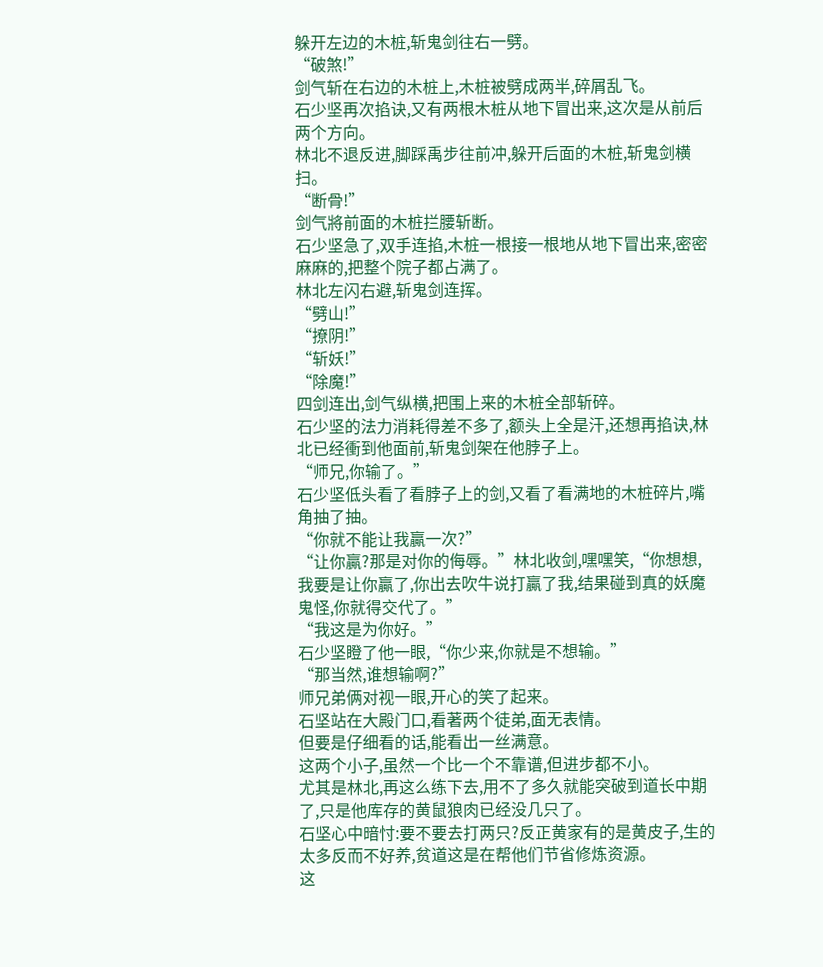躲开左边的木桩,斩鬼剑往右一劈。
“破煞!”
剑气斩在右边的木桩上,木桩被劈成两半,碎屑乱飞。
石少坚再次掐诀,又有两根木桩从地下冒出来,这次是从前后两个方向。
林北不退反进,脚踩禹步往前冲,躲开后面的木桩,斩鬼剑横扫。
“断骨!”
剑气將前面的木桩拦腰斩断。
石少坚急了,双手连掐,木桩一根接一根地从地下冒出来,密密麻麻的,把整个院子都占满了。
林北左闪右避,斩鬼剑连挥。
“劈山!”
“撩阴!”
“斩妖!”
“除魔!”
四剑连出,剑气纵横,把围上来的木桩全部斩碎。
石少坚的法力消耗得差不多了,额头上全是汗,还想再掐诀,林北已经衝到他面前,斩鬼剑架在他脖子上。
“师兄,你输了。”
石少坚低头看了看脖子上的剑,又看了看满地的木桩碎片,嘴角抽了抽。
“你就不能让我贏一次?”
“让你贏?那是对你的侮辱。”林北收剑,嘿嘿笑,“你想想,我要是让你贏了,你出去吹牛说打贏了我,结果碰到真的妖魔鬼怪,你就得交代了。”
“我这是为你好。”
石少坚瞪了他一眼,“你少来,你就是不想输。”
“那当然,谁想输啊?”
师兄弟俩对视一眼,开心的笑了起来。
石坚站在大殿门口,看著两个徒弟,面无表情。
但要是仔细看的话,能看出一丝满意。
这两个小子,虽然一个比一个不靠谱,但进步都不小。
尤其是林北,再这么练下去,用不了多久就能突破到道长中期了,只是他库存的黄鼠狼肉已经没几只了。
石坚心中暗忖:要不要去打两只?反正黄家有的是黄皮子,生的太多反而不好养,贫道这是在帮他们节省修炼资源。
这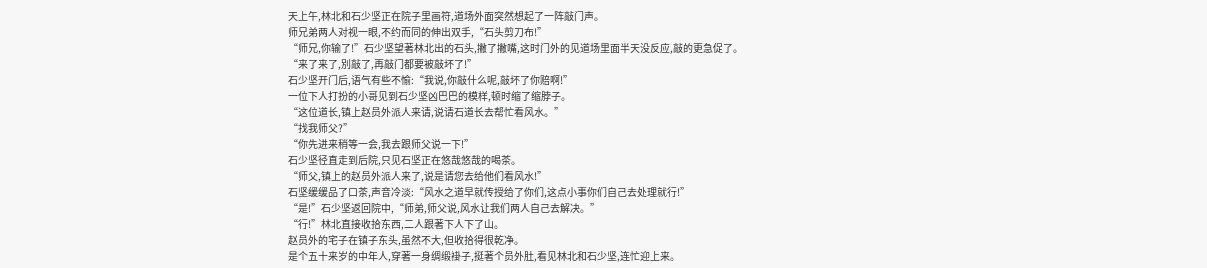天上午,林北和石少坚正在院子里画符,道场外面突然想起了一阵敲门声。
师兄弟两人对视一眼,不约而同的伸出双手,“石头剪刀布!”
“师兄,你输了!”石少坚望著林北出的石头,撇了撇嘴,这时门外的见道场里面半天没反应,敲的更急促了。
“来了来了,別敲了,再敲门都要被敲坏了!”
石少坚开门后,语气有些不愉:“我说,你敲什么呢,敲坏了你赔啊!”
一位下人打扮的小哥见到石少坚凶巴巴的模样,顿时缩了缩脖子。
“这位道长,镇上赵员外派人来请,说请石道长去帮忙看风水。”
“找我师父?”
“你先进来稍等一会,我去跟师父说一下!”
石少坚径直走到后院,只见石坚正在悠哉悠哉的喝茶。
“师父,镇上的赵员外派人来了,说是请您去给他们看风水!”
石坚缓缓品了口茶,声音冷淡:“风水之道早就传授给了你们,这点小事你们自己去处理就行!”
“是!”石少坚返回院中,“师弟,师父说,风水让我们两人自己去解决。”
“行!”林北直接收拾东西,二人跟著下人下了山。
赵员外的宅子在镇子东头,虽然不大,但收拾得很乾净。
是个五十来岁的中年人,穿著一身绸缎褂子,挺著个员外肚,看见林北和石少坚,连忙迎上来。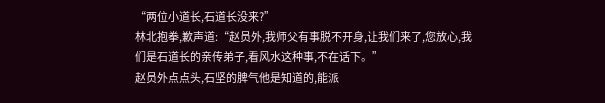“两位小道长,石道长没来?”
林北抱拳,歉声道:“赵员外,我师父有事脱不开身,让我们来了,您放心,我们是石道长的亲传弟子,看风水这种事,不在话下。”
赵员外点点头,石坚的脾气他是知道的,能派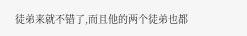徒弟来就不错了,而且他的两个徒弟也都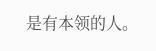是有本领的人。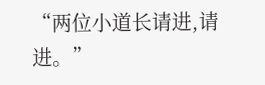“两位小道长请进,请进。”